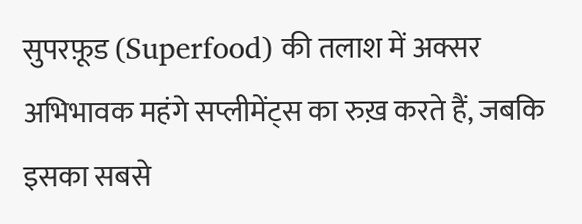सुपरफ़ूड (Superfood) की तलाश में अक्सर अभिभावक महंगे सप्लीमेंट्स का रुख़ करते हैं, जबकि इसका सबसे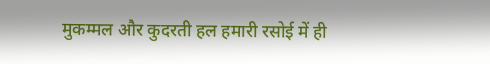मुकम्मल और कुदरती हल हमारी रसोई में ही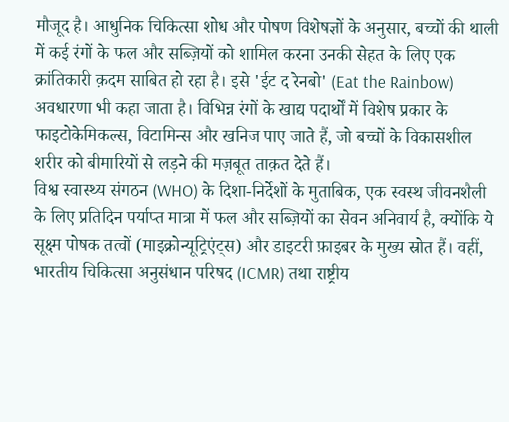मौजूद है। आधुनिक चिकित्सा शोध और पोषण विशेषज्ञों के अनुसार, बच्चों की थाली में कई रंगों के फल और सब्ज़ियों को शामिल करना उनकी सेहत के लिए एक क्रांतिकारी क़दम साबित हो रहा है। इसे 'ईट द रेनबो' (Eat the Rainbow) अवधारणा भी कहा जाता है। विभिन्न रंगों के खाद्य पदार्थों में विशेष प्रकार के फाइटोकेमिकल्स, विटामिन्स और खनिज पाए जाते हैं, जो बच्चों के विकासशील शरीर को बीमारियों से लड़ने की मज़बूत ताक़त देते हैं।
विश्व स्वास्थ्य संगठन (WHO) के दिशा-निर्देशों के मुताबिक, एक स्वस्थ जीवनशैली के लिए प्रतिदिन पर्याप्त मात्रा में फल और सब्ज़ियों का सेवन अनिवार्य है, क्योंकि ये सूक्ष्म पोषक तत्वों (माइक्रोन्यूट्रिएंट्स) और डाइटरी फ़ाइबर के मुख्य स्रोत हैं। वहीं, भारतीय चिकित्सा अनुसंधान परिषद (ICMR) तथा राष्ट्रीय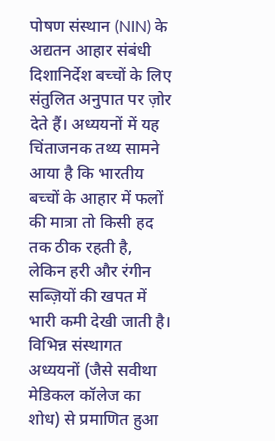पोषण संस्थान (NIN) के अद्यतन आहार संबंधी दिशानिर्देश बच्चों के लिए संतुलित अनुपात पर ज़ोर देते हैं। अध्ययनों में यह चिंताजनक तथ्य सामने आया है कि भारतीय बच्चों के आहार में फलों की मात्रा तो किसी हद तक ठीक रहती है, लेकिन हरी और रंगीन सब्ज़ियों की खपत में भारी कमी देखी जाती है।
विभिन्न संस्थागत अध्ययनों (जैसे सवीथा मेडिकल कॉलेज का शोध) से प्रमाणित हुआ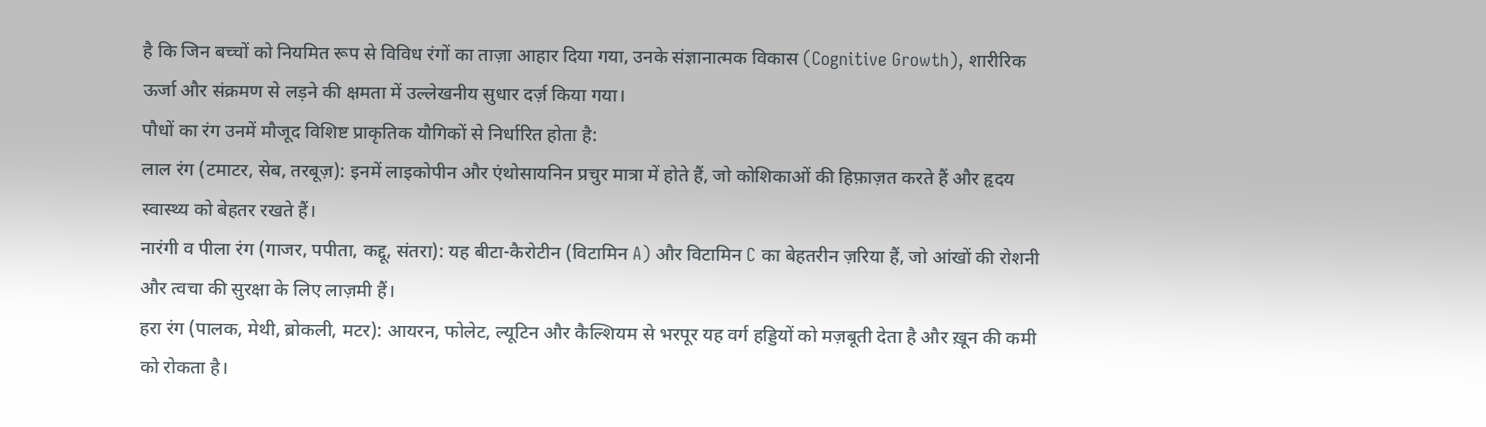है कि जिन बच्चों को नियमित रूप से विविध रंगों का ताज़ा आहार दिया गया, उनके संज्ञानात्मक विकास (Cognitive Growth), शारीरिक ऊर्जा और संक्रमण से लड़ने की क्षमता में उल्लेखनीय सुधार दर्ज़ किया गया।
पौधों का रंग उनमें मौजूद विशिष्ट प्राकृतिक यौगिकों से निर्धारित होता है:
लाल रंग (टमाटर, सेब, तरबूज़): इनमें लाइकोपीन और एंथोसायनिन प्रचुर मात्रा में होते हैं, जो कोशिकाओं की हिफ़ाज़त करते हैं और हृदय स्वास्थ्य को बेहतर रखते हैं।
नारंगी व पीला रंग (गाजर, पपीता, कद्दू, संतरा): यह बीटा-कैरोटीन (विटामिन A) और विटामिन C का बेहतरीन ज़रिया हैं, जो आंखों की रोशनी और त्वचा की सुरक्षा के लिए लाज़मी हैं।
हरा रंग (पालक, मेथी, ब्रोकली, मटर): आयरन, फोलेट, ल्यूटिन और कैल्शियम से भरपूर यह वर्ग हड्डियों को मज़बूती देता है और ख़ून की कमी को रोकता है।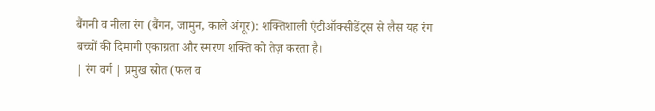बैंगनी व नीला रंग (बैंगन, जामुन, काले अंगूर): शक्तिशाली एंटीऑक्सीडेंट्स से लैस यह रंग बच्चों की दिमागी एकाग्रता और स्मरण शक्ति को तेज़ करता है।
| रंग वर्ग | प्रमुख स्रोत (फल व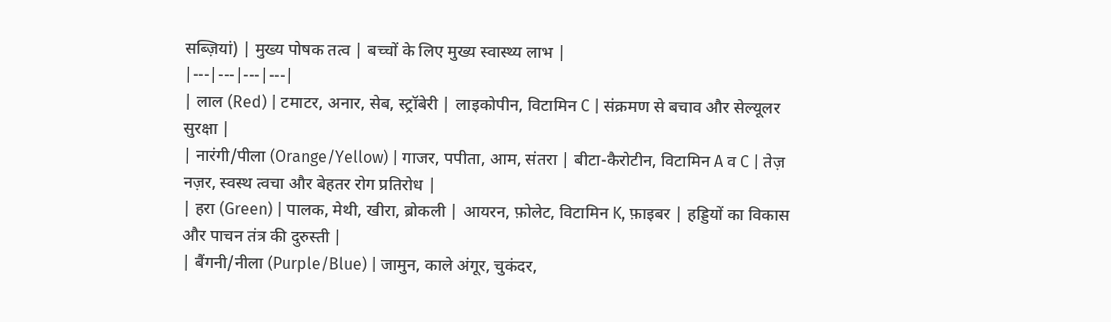सब्ज़ियां) | मुख्य पोषक तत्व | बच्चों के लिए मुख्य स्वास्थ्य लाभ |
|---|---|---|---|
| लाल (Red) | टमाटर, अनार, सेब, स्ट्रॉबेरी | लाइकोपीन, विटामिन C | संक्रमण से बचाव और सेल्यूलर सुरक्षा |
| नारंगी/पीला (Orange/Yellow) | गाजर, पपीता, आम, संतरा | बीटा-कैरोटीन, विटामिन A व C | तेज़ नज़र, स्वस्थ त्वचा और बेहतर रोग प्रतिरोध |
| हरा (Green) | पालक, मेथी, खीरा, ब्रोकली | आयरन, फ़ोलेट, विटामिन K, फ़ाइबर | हड्डियों का विकास और पाचन तंत्र की दुरुस्ती |
| बैंगनी/नीला (Purple/Blue) | जामुन, काले अंगूर, चुकंदर,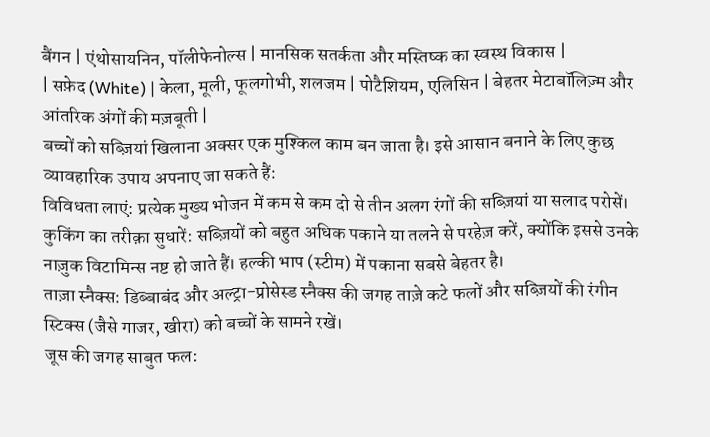बैंगन | एंथोसायनिन, पॉलीफेनोल्स | मानसिक सतर्कता और मस्तिष्क का स्वस्थ विकास |
| सफ़ेद (White) | केला, मूली, फूलगोभी, शलजम | पोटैशियम, एलिसिन | बेहतर मेटाबॉलिज़्म और आंतरिक अंगों की मज़बूती |
बच्चों को सब्ज़ियां खिलाना अक्सर एक मुश्किल काम बन जाता है। इसे आसान बनाने के लिए कुछ व्यावहारिक उपाय अपनाए जा सकते हैं:
विविधता लाएं: प्रत्येक मुख्य भोजन में कम से कम दो से तीन अलग रंगों की सब्ज़ियां या सलाद परोसें।
कुकिंग का तरीक़ा सुधारें: सब्ज़ियों को बहुत अधिक पकाने या तलने से परहेज़ करें, क्योंकि इससे उनके नाज़ुक विटामिन्स नष्ट हो जाते हैं। हल्की भाप (स्टीम) में पकाना सबसे बेहतर है।
ताज़ा स्नैक्स: डिब्बाबंद और अल्ट्रा-प्रोसेस्ड स्नैक्स की जगह ताज़े कटे फलों और सब्ज़ियों की रंगीन स्टिक्स (जैसे गाजर, खीरा) को बच्चों के सामने रखें।
जूस की जगह साबुत फल: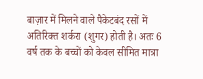बाज़ार में मिलने वाले पैकेटबंद रसों में अतिरिक्त शर्करा (शुगर) होती है। अतः 6 वर्ष तक के बच्चों को केवल सीमित मात्रा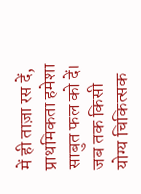में ही ताज़ा रस दें, प्राथमिकता हमेशा साबुत फल को दें।
जब तक किसी योग्य चिकित्सक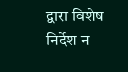द्वारा विशेष निर्देश न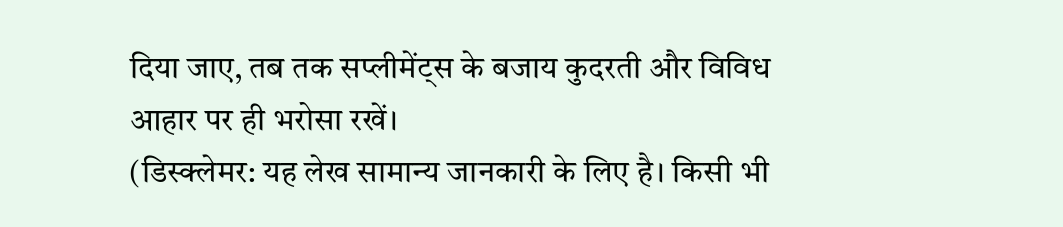दिया जाए, तब तक सप्लीमेंट्स के बजाय कुदरती और विविध आहार पर ही भरोसा रखें।
(डिस्क्लेमर: यह लेख सामान्य जानकारी के लिए है। किसी भी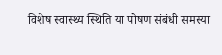विशेष स्वास्थ्य स्थिति या पोषण संबंधी समस्या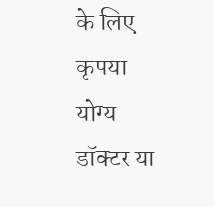के लिए कृपया योग्य डॉक्टर या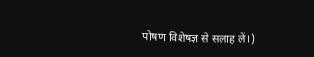पोषण विशेषज्ञ से सलाह लें।)